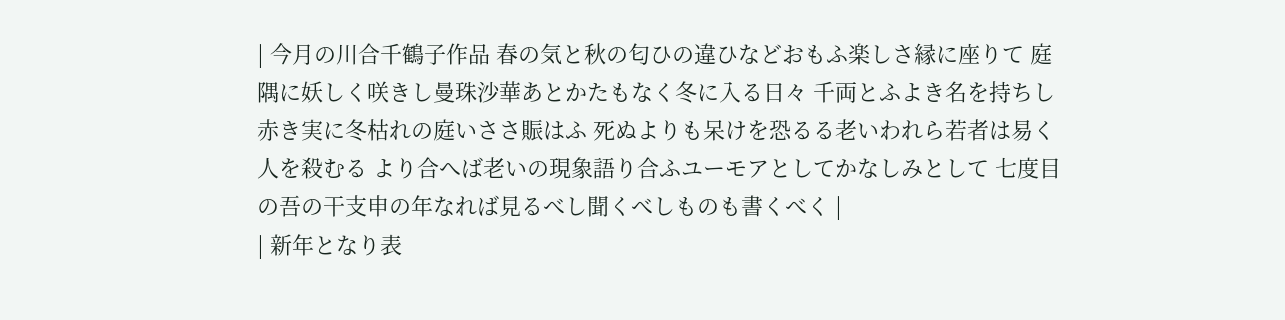| 今月の川合千鶴子作品 春の気と秋の匂ひの違ひなどおもふ楽しさ縁に座りて 庭隅に妖しく咲きし曼珠沙華あとかたもなく冬に入る日々 千両とふよき名を持ちし赤き実に冬枯れの庭いささ賑はふ 死ぬよりも呆けを恐るる老いわれら若者は易く人を殺むる より合へば老いの現象語り合ふユーモアとしてかなしみとして 七度目の吾の干支申の年なれば見るべし聞くべしものも書くべく |
| 新年となり表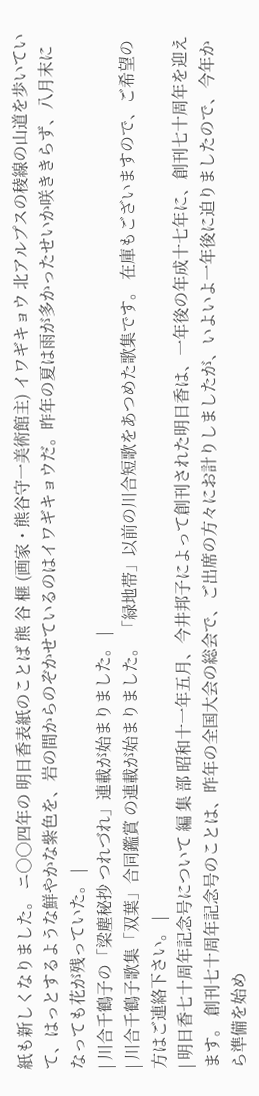紙も新しくなりました。 ニ○○四年の 明日香表紙のことば 熊 谷 榧 (画家・熊谷守一美術館主) イワギキョウ 北アルプスの稜線の山道を歩いていて、はっとするような鮮やかな紫色を、岩の間からのぞかせているのはイワギキョウだ。昨年の夏は雨が多かったせいか咲ききらず、八月末になっても花が残っていた。 |
| 川合千鶴子の「梁塵秘抄 つれづれ」連載が始まりました。 |
| 川合千鶴子歌集「双葉」合同鑑賞 の連載が始まりました。 「緑地帯」以前の川合短歌をあつめた歌集です。 在庫もございますので、ご希望の方はご連絡下さい。 |
| 明日香七十周年記念号について 編 集 部 昭和十一年五月、今井邦子によって創刊された明日香は、一年後の年成十七年に、創刊七十周年を迎えます。 創刊七十周年記念号のことは、昨年の全国大会の総会で、ご出席の方々にお計りしましたが、いよいよ一年後に迫りましたので、今年から準備を始め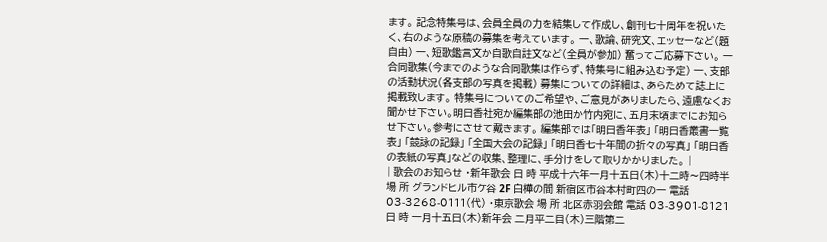ます。 記念特集号は、会員全員の力を結集して作成し、創刊七十周年を祝いたく、右のような原稿の募集を考えています。 一、歌論、研究文、エッセーなど(題自由) 一、短歌鑑言文か自歌自註文など(全員が参加) 奮ってご応募下さい。 一合同歌集(今までのような合同歌集は作らず、特集号に組み込む予定) 一、支部の活動状況(各支部の写真を掲載) 募集についての詳細は、あらためて誌上に掲載致します。 特集号についてのご希望や、ご意見がありましたら、遠慮なくお聞かせ下さい。明日香社宛か編集部の池田か竹内宛に、五月末頃までにお知らせ下さい。参考にさせて戴きます。 編集部では「明日香年表」 「明日香叢書一覧表」 「競詠の記録」 「全国大会の記録」 「明日香七十年間の折々の写真」 「明日香の表紙の写真」などの収集、整理に、手分けをして取りかかりました。 |
| 歌会のお知らせ ・新年歌会 日 時 平成十六年一月十五日(木)十二時〜四時半 場 所 グランドヒル市ケ谷 2F 白樺の間 新宿区市谷本村町四の一 電話 03-3268-0111(代) ・東京歌会 場 所 北区赤羽会館 電話 03-3901-8121 日 時 一月十五日(木)新年会 二月平二目(木)三階第二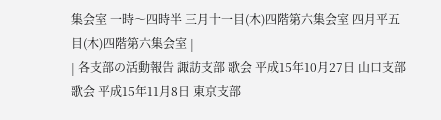集会室 一時〜四時半 三月十一目(木)四階第六集会室 四月平五目(木)四階第六集会室 |
| 各支部の活動報告 諏訪支部 歌会 平成15年10月27日 山口支部 歌会 平成15年11月8日 東京支部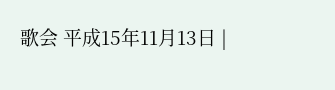歌会 平成15年11月13日 |